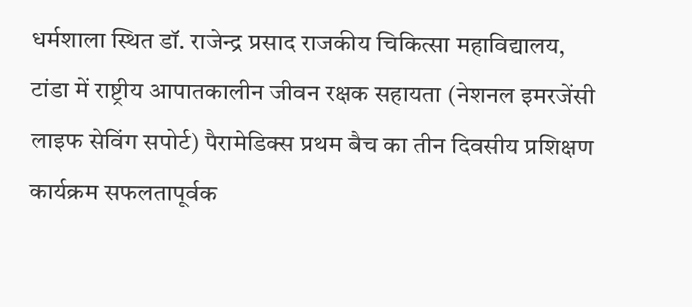धर्मशाला स्थित डॉ. राजेन्द्र प्रसाद राजकीय चिकित्सा महाविद्यालय, टांडा में राष्ट्रीय आपातकालीन जीवन रक्षक सहायता (नेशनल इमरजेंसी लाइफ सेविंग सपोर्ट) पैरामेडिक्स प्रथम बैच का तीन दिवसीय प्रशिक्षण कार्यक्रम सफलतापूर्वक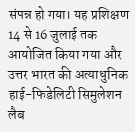संपन्न हो गया। यह प्रशिक्षण 14 से 16 जुलाई तक आयोजित किया गया और उत्तर भारत की अत्याधुनिक हाई-फिडेलिटी सिमुलेशन लैब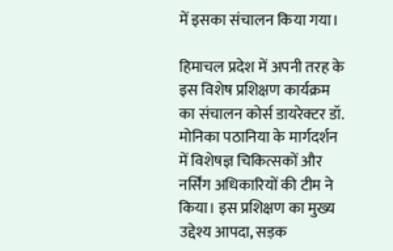में इसका संचालन किया गया।

हिमाचल प्रदेश में अपनी तरह के इस विशेष प्रशिक्षण कार्यक्रम का संचालन कोर्स डायरेक्टर डॉ. मोनिका पठानिया के मार्गदर्शन में विशेषज्ञ चिकित्सकों और नर्सिंग अधिकारियों की टीम ने किया। इस प्रशिक्षण का मुख्य उद्देश्य आपदा, सड़क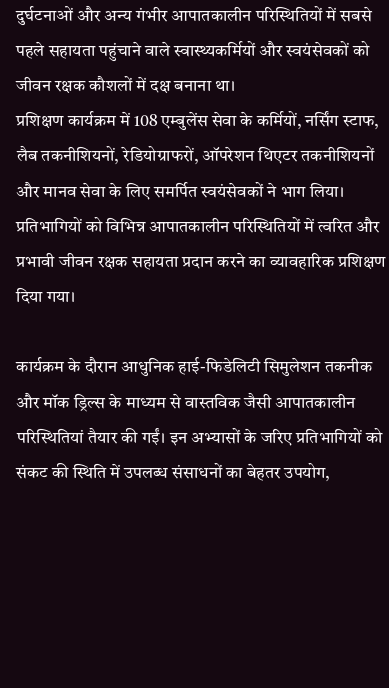दुर्घटनाओं और अन्य गंभीर आपातकालीन परिस्थितियों में सबसे पहले सहायता पहुंचाने वाले स्वास्थ्यकर्मियों और स्वयंसेवकों को जीवन रक्षक कौशलों में दक्ष बनाना था।
प्रशिक्षण कार्यक्रम में 108 एम्बुलेंस सेवा के कर्मियों, नर्सिंग स्टाफ, लैब तकनीशियनों, रेडियोग्राफरों, ऑपरेशन थिएटर तकनीशियनों और मानव सेवा के लिए समर्पित स्वयंसेवकों ने भाग लिया। प्रतिभागियों को विभिन्न आपातकालीन परिस्थितियों में त्वरित और प्रभावी जीवन रक्षक सहायता प्रदान करने का व्यावहारिक प्रशिक्षण दिया गया।

कार्यक्रम के दौरान आधुनिक हाई-फिडेलिटी सिमुलेशन तकनीक और मॉक ड्रिल्स के माध्यम से वास्तविक जैसी आपातकालीन परिस्थितियां तैयार की गईं। इन अभ्यासों के जरिए प्रतिभागियों को संकट की स्थिति में उपलब्ध संसाधनों का बेहतर उपयोग,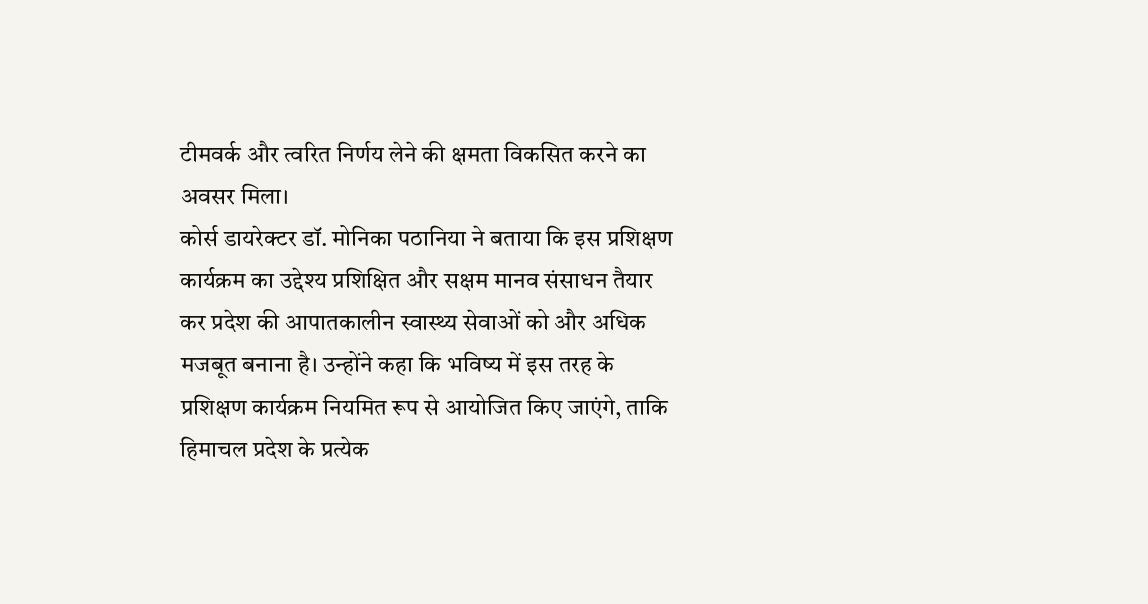टीमवर्क और त्वरित निर्णय लेने की क्षमता विकसित करने का अवसर मिला।
कोर्स डायरेक्टर डॉ. मोनिका पठानिया ने बताया कि इस प्रशिक्षण कार्यक्रम का उद्देश्य प्रशिक्षित और सक्षम मानव संसाधन तैयार कर प्रदेश की आपातकालीन स्वास्थ्य सेवाओं को और अधिक मजबूत बनाना है। उन्होंने कहा कि भविष्य में इस तरह के प्रशिक्षण कार्यक्रम नियमित रूप से आयोजित किए जाएंगे, ताकि हिमाचल प्रदेश के प्रत्येक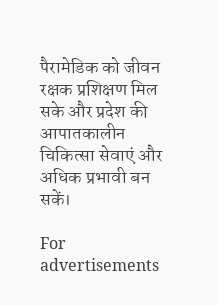पैरामेडिक को जीवन रक्षक प्रशिक्षण मिल सके और प्रदेश की आपातकालीन चिकित्सा सेवाएं और अधिक प्रभावी बन सकें।

For advertisements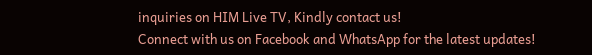inquiries on HIM Live TV, Kindly contact us!
Connect with us on Facebook and WhatsApp for the latest updates!